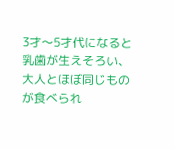3才〜5才代になると乳歯が生えそろい、大人とほぼ同じものが食べられ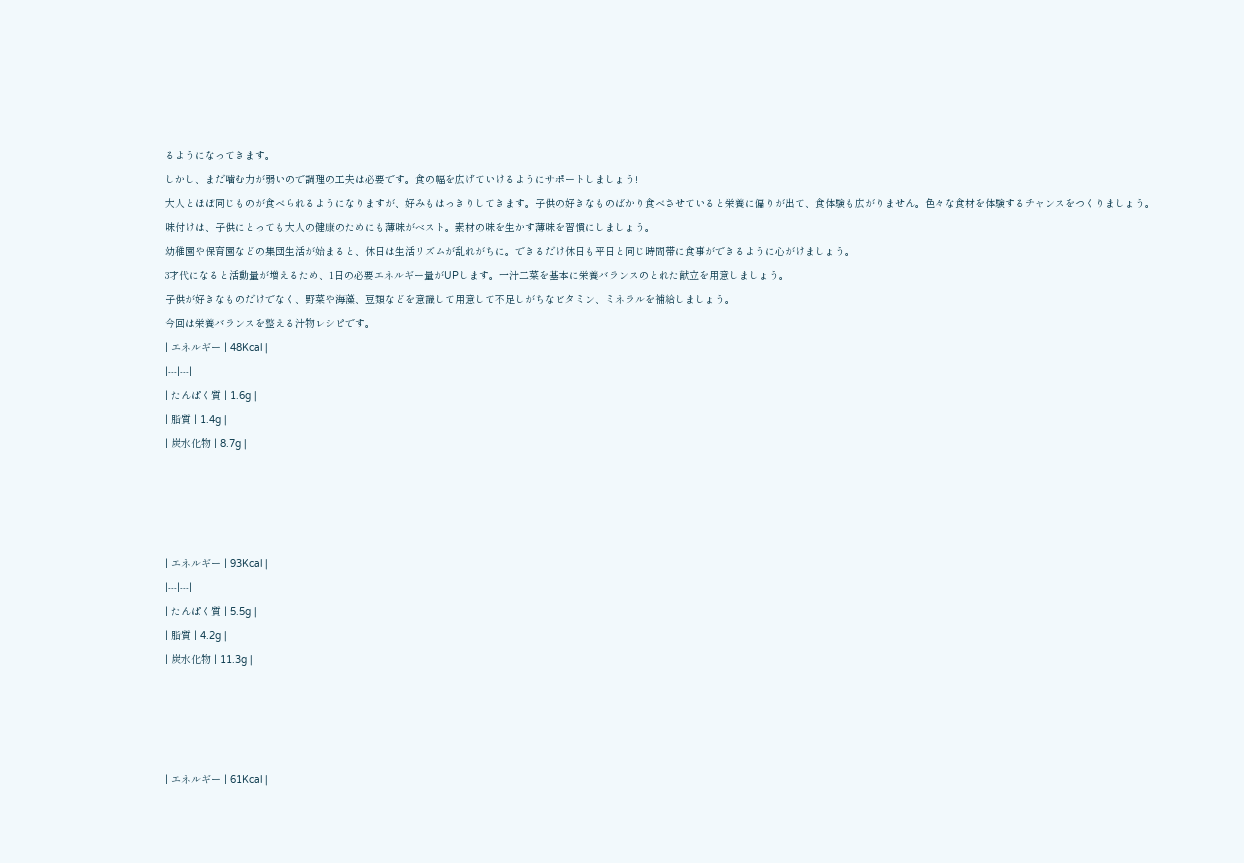るようになってきます。
しかし、まだ噛む力が弱いので調理の工夫は必要です。食の幅を広げていけるようにサポートしましょう!
大人とほぼ同じものが食べられるようになりますが、好みもはっきりしてきます。子供の好きなものばかり食べさせていると栄養に偏りが出て、食体験も広がりません。色々な食材を体験するチャンスをつくりましょう。
味付けは、子供にとっても大人の健康のためにも薄味がベスト。素材の味を生かす薄味を習慣にしましょう。
幼稚園や保育園などの集団生活が始まると、休日は生活リズムが乱れがちに。できるだけ休日も平日と同じ時間帯に食事ができるように心がけましょう。
3才代になると活動量が増えるため、1日の必要エネルギー量がUPします。一汁二菜を基本に栄養バランスのとれた献立を用意しましょう。
子供が好きなものだけでなく、野菜や海藻、豆類などを意識して用意して不足しがちなビタミン、ミネラルを補給しましょう。
今回は栄養バランスを整える汁物レシピです。
| エネルギー | 48Kcal |
|---|---|
| たんぱく質 | 1.6g |
| 脂質 | 1.4g |
| 炭水化物 | 8.7g |




| エネルギー | 93Kcal |
|---|---|
| たんぱく質 | 5.5g |
| 脂質 | 4.2g |
| 炭水化物 | 11.3g |




| エネルギー | 61Kcal |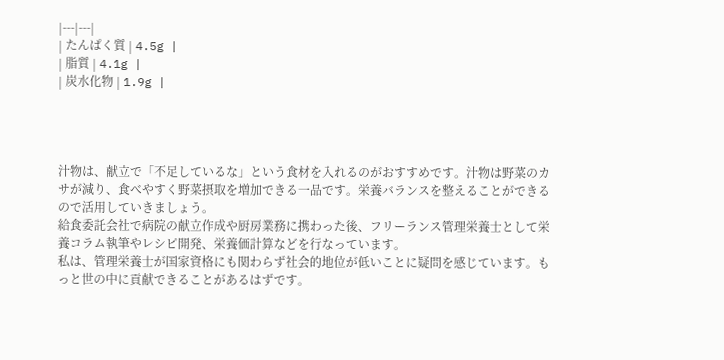|---|---|
| たんぱく質 | 4.5g |
| 脂質 | 4.1g |
| 炭水化物 | 1.9g |




汁物は、献立で「不足しているな」という食材を入れるのがおすすめです。汁物は野菜のカサが減り、食べやすく野菜摂取を増加できる一品です。栄養バランスを整えることができるので活用していきましょう。
給食委託会社で病院の献立作成や厨房業務に携わった後、フリーランス管理栄養士として栄養コラム執筆やレシピ開発、栄養価計算などを行なっています。
私は、管理栄養士が国家資格にも関わらず社会的地位が低いことに疑問を感じています。もっと世の中に貢献できることがあるはずです。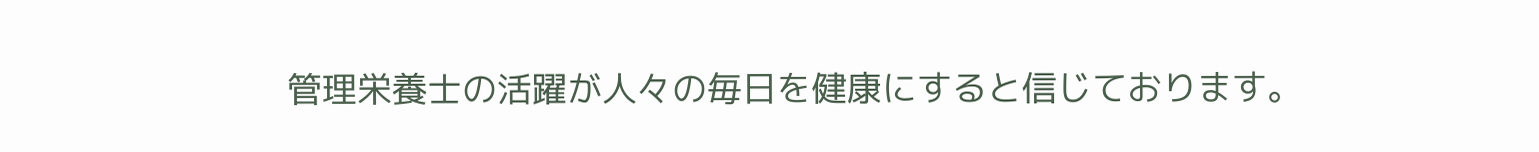管理栄養士の活躍が人々の毎日を健康にすると信じております。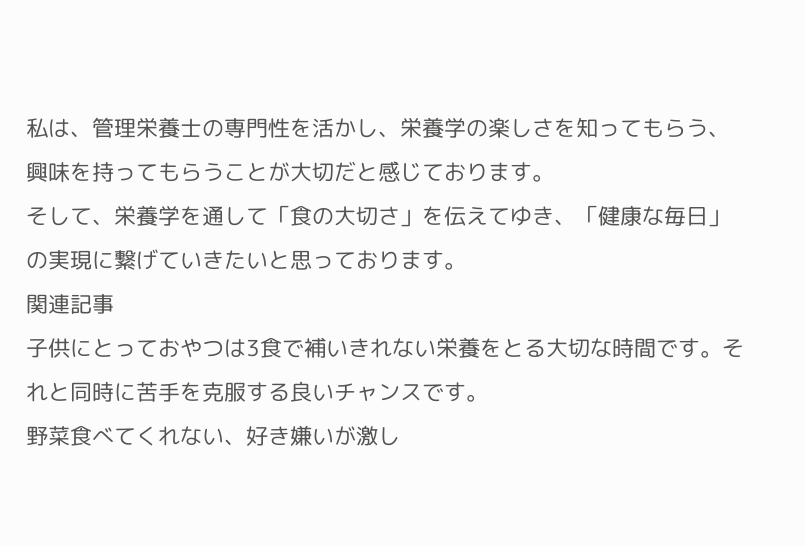私は、管理栄養士の専門性を活かし、栄養学の楽しさを知ってもらう、興味を持ってもらうことが大切だと感じております。
そして、栄養学を通して「食の大切さ」を伝えてゆき、「健康な毎日」の実現に繋げていきたいと思っております。
関連記事
子供にとっておやつは3食で補いきれない栄養をとる大切な時間です。それと同時に苦手を克服する良いチャンスです。
野菜食べてくれない、好き嫌いが激し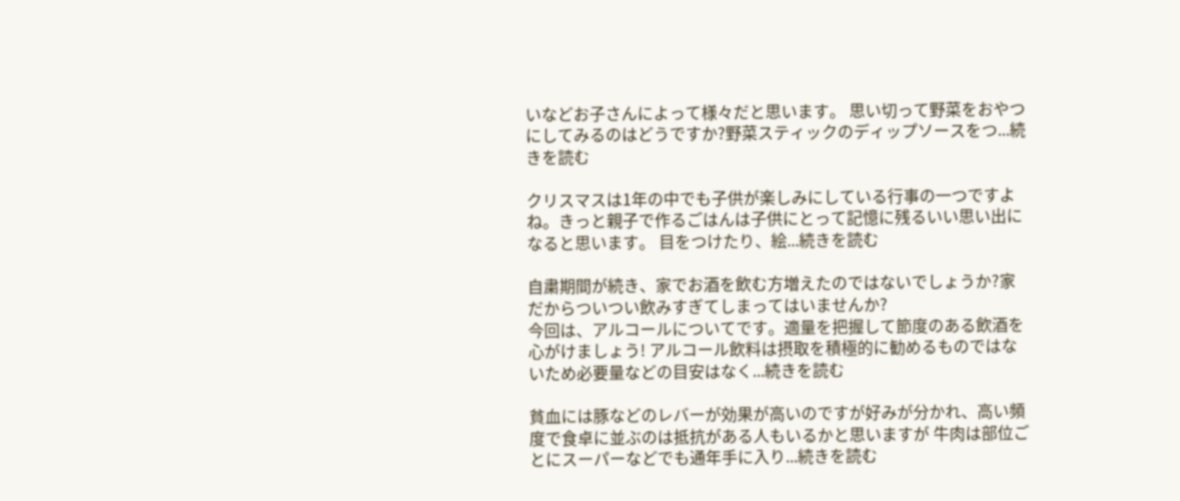いなどお子さんによって様々だと思います。 思い切って野菜をおやつにしてみるのはどうですか?野菜スティックのディップソースをつ...続きを読む

クリスマスは1年の中でも子供が楽しみにしている行事の一つですよね。きっと親子で作るごはんは子供にとって記憶に残るいい思い出になると思います。 目をつけたり、絵...続きを読む

自粛期間が続き、家でお酒を飲む方増えたのではないでしょうか?家だからついつい飲みすぎてしまってはいませんか?
今回は、アルコールについてです。適量を把握して節度のある飲酒を心がけましょう! アルコール飲料は摂取を積極的に勧めるものではないため必要量などの目安はなく...続きを読む

貧血には豚などのレバーが効果が高いのですが好みが分かれ、高い頻度で食卓に並ぶのは抵抗がある人もいるかと思いますが 牛肉は部位ごとにスーパーなどでも通年手に入り...続きを読む